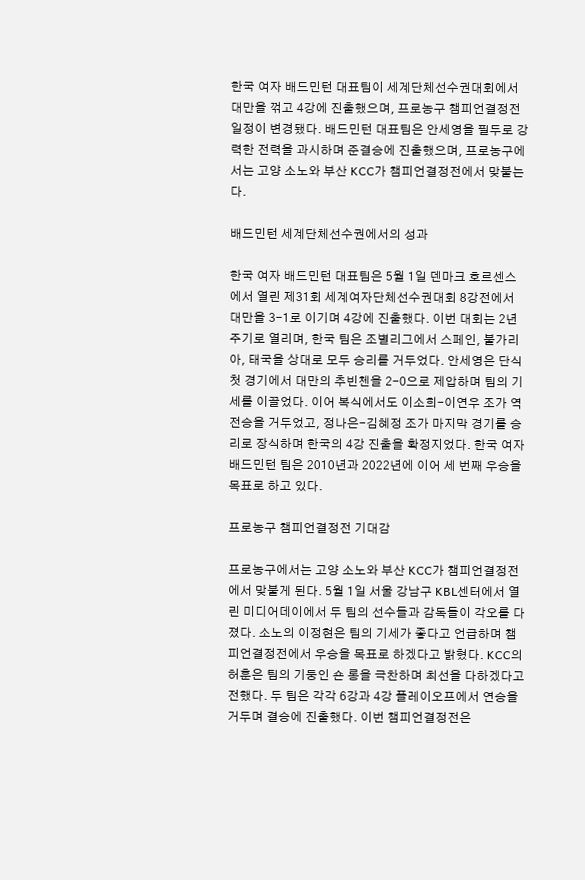한국 여자 배드민턴 대표팀이 세계단체선수권대회에서 대만을 꺾고 4강에 진출했으며, 프로농구 챔피언결정전 일정이 변경됐다. 배드민턴 대표팀은 안세영을 필두로 강력한 전력을 과시하며 준결승에 진출했으며, 프로농구에서는 고양 소노와 부산 KCC가 챔피언결정전에서 맞붙는다.

배드민턴 세계단체선수권에서의 성과

한국 여자 배드민턴 대표팀은 5월 1일 덴마크 호르센스에서 열린 제31회 세계여자단체선수권대회 8강전에서 대만을 3-1로 이기며 4강에 진출했다. 이번 대회는 2년 주기로 열리며, 한국 팀은 조별리그에서 스페인, 불가리아, 태국을 상대로 모두 승리를 거두었다. 안세영은 단식 첫 경기에서 대만의 추빈첸을 2-0으로 제압하며 팀의 기세를 이끌었다. 이어 복식에서도 이소희-이연우 조가 역전승을 거두었고, 정나은-김혜정 조가 마지막 경기를 승리로 장식하며 한국의 4강 진출을 확정지었다. 한국 여자 배드민턴 팀은 2010년과 2022년에 이어 세 번째 우승을 목표로 하고 있다.

프로농구 챔피언결정전 기대감

프로농구에서는 고양 소노와 부산 KCC가 챔피언결정전에서 맞붙게 된다. 5월 1일 서울 강남구 KBL센터에서 열린 미디어데이에서 두 팀의 선수들과 감독들이 각오를 다졌다. 소노의 이정현은 팀의 기세가 좋다고 언급하며 챔피언결정전에서 우승을 목표로 하겠다고 밝혔다. KCC의 허훈은 팀의 기둥인 숀 롱을 극찬하며 최선을 다하겠다고 전했다. 두 팀은 각각 6강과 4강 플레이오프에서 연승을 거두며 결승에 진출했다. 이번 챔피언결정전은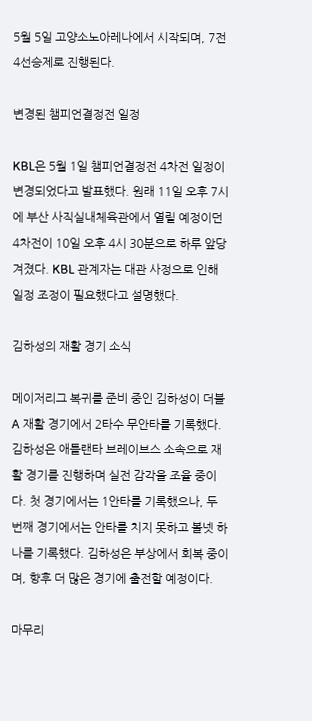5월 5일 고양소노아레나에서 시작되며, 7전 4선승제로 진행된다.

변경된 챔피언결정전 일정

KBL은 5월 1일 챔피언결정전 4차전 일정이 변경되었다고 발표했다. 원래 11일 오후 7시에 부산 사직실내체육관에서 열릴 예정이던 4차전이 10일 오후 4시 30분으로 하루 앞당겨졌다. KBL 관계자는 대관 사정으로 인해 일정 조정이 필요했다고 설명했다.

김하성의 재활 경기 소식

메이저리그 복귀를 준비 중인 김하성이 더블A 재활 경기에서 2타수 무안타를 기록했다. 김하성은 애틀랜타 브레이브스 소속으로 재활 경기를 진행하며 실전 감각을 조율 중이다. 첫 경기에서는 1안타를 기록했으나, 두 번째 경기에서는 안타를 치지 못하고 볼넷 하나를 기록했다. 김하성은 부상에서 회복 중이며, 향후 더 많은 경기에 출전할 예정이다.

마무리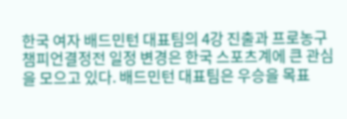한국 여자 배드민턴 대표팀의 4강 진출과 프로농구 챔피언결정전 일정 변경은 한국 스포츠계에 큰 관심을 모으고 있다. 배드민턴 대표팀은 우승을 목표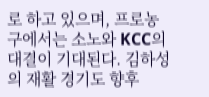로 하고 있으며, 프로농구에서는 소노와 KCC의 대결이 기대된다. 김하성의 재활 경기도 향후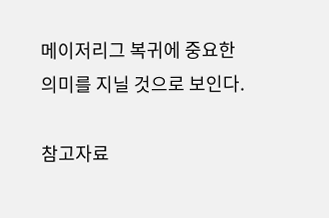메이저리그 복귀에 중요한 의미를 지닐 것으로 보인다.

참고자료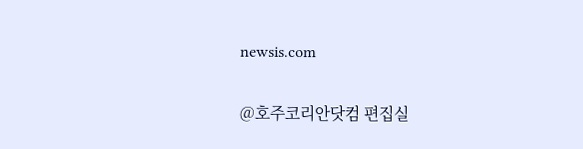newsis.com

@호주코리안닷컴 편집실